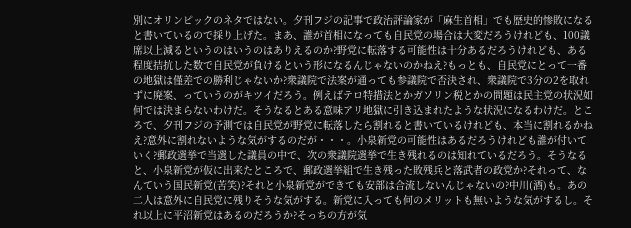別にオリンピックのネタではない。夕刊フジの記事で政治評論家が「麻生首相」でも歴史的惨敗になると書いているので採り上げた。まあ、誰が首相になっても自民党の場合は大変だろうけれども、100議席以上減るというのはいうのはありえるのか?野党に転落する可能性は十分あるだろうけれども、ある程度拮抗した数で自民党が負けるという形になるんじゃないのかねえ?もっとも、自民党にとって一番の地獄は僅差での勝利じゃないか?衆議院で法案が通っても参議院で否決され、衆議院で3分の2を取れずに廃案、っていうのがキツイだろう。例えばテロ特措法とかガソリン税とかの問題は民主党の状況如何では決まらないわけだ。そうなるとある意味アリ地獄に引き込まれたような状況になるわけだ。ところで、夕刊フジの予測では自民党が野党に転落したら割れると書いているけれども、本当に割れるかねえ?意外に割れないような気がするのだが・・・。小泉新党の可能性はあるだろうけれども誰が付いていく?郵政選挙で当選した議員の中で、次の衆議院選挙で生き残れるのは知れているだろう。そうなると、小泉新党が仮に出来たところで、郵政選挙組で生き残った敗残兵と落武者の政党か?それって、なんていう国民新党(苦笑)?それと小泉新党ができても安部は合流しないんじゃないの?中川(酒)も。あの二人は意外に自民党に残りそうな気がする。新党に入っても何のメリットも無いような気がするし。それ以上に平沼新党はあるのだろうか?そっちの方が気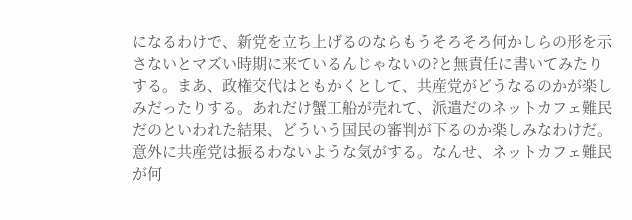になるわけで、新党を立ち上げるのならもうそろそろ何かしらの形を示さないとマズい時期に来ているんじゃないの?と無責任に書いてみたりする。まあ、政権交代はともかくとして、共産党がどうなるのかが楽しみだったりする。あれだけ蟹工船が売れて、派遣だのネットカフェ難民だのといわれた結果、どういう国民の審判が下るのか楽しみなわけだ。意外に共産党は振るわないような気がする。なんせ、ネットカフェ難民が何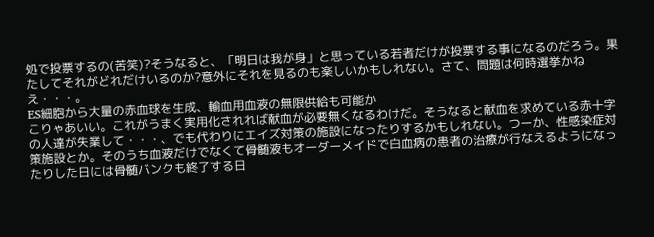処で投票するの(苦笑)?そうなると、「明日は我が身」と思っている若者だけが投票する事になるのだろう。果たしてそれがどれだけいるのか?意外にそれを見るのも楽しいかもしれない。さて、問題は何時選挙かねえ・・・。
ES細胞から大量の赤血球を生成、輸血用血液の無限供給も可能か
こりゃあいい。これがうまく実用化されれば献血が必要無くなるわけだ。そうなると献血を求めている赤十字の人達が失業して・・・、でも代わりにエイズ対策の施設になったりするかもしれない。つーか、性感染症対策施設とか。そのうち血液だけでなくて骨髄液もオーダーメイドで白血病の患者の治療が行なえるようになったりした日には骨髄バンクも終了する日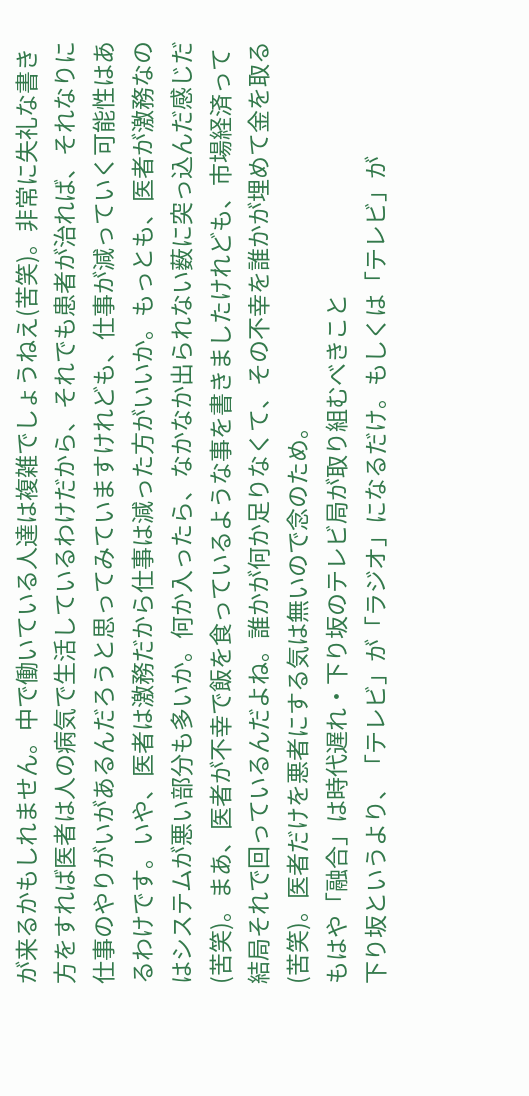が来るかもしれません。中で働いている人達は複雑でしょうねえ(苦笑)。非常に失礼な書き方をすれば医者は人の病気で生活しているわけだから、それでも患者が治れば、それなりに仕事のやりがいがあるんだろうと思ってみていますけれども、仕事が減っていく可能性はあるわけです。いや、医者は激務だから仕事は減った方がいいか。もっとも、医者が激務なのはシステムが悪い部分も多いか。何か入ったら、なかなか出られない薮に突っ込んだ感じだ(苦笑)。まあ、医者が不幸で飯を食っているような事を書きましたけれども、市場経済って結局それで回っているんだよね。誰かが何か足りなくて、その不幸を誰かが埋めて金を取る(苦笑)。医者だけを悪者にする気は無いので念のため。
もはや「融合」は時代遅れ・下り坂のテレビ局が取り組むべきこと
下り坂というより、「テレビ」が「ラジオ」になるだけ。もしくは「テレビ」が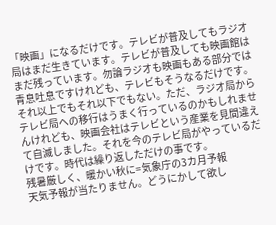「映画」になるだけです。テレビが普及してもラジオ局はまだ生きています。テレビが普及しても映画館はまだ残っています。勿論ラジオも映画もある部分では青息吐息ですけれども、テレビもそうなるだけです。それ以上でもそれ以下でもない。ただ、ラジオ局からテレビ局への移行はうまく行っているのかもしれませんけれども、映画会社はテレビという産業を見間違えて自滅しました。それを今のテレビ局がやっているだけです。時代は繰り返しただけの事です。
残暑厳しく、暖かい秋に=気象庁の3カ月予報
天気予報が当たりません。どうにかして欲し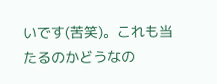いです(苦笑)。これも当たるのかどうなの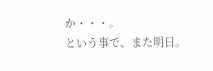か・・・。
という事で、また明日。